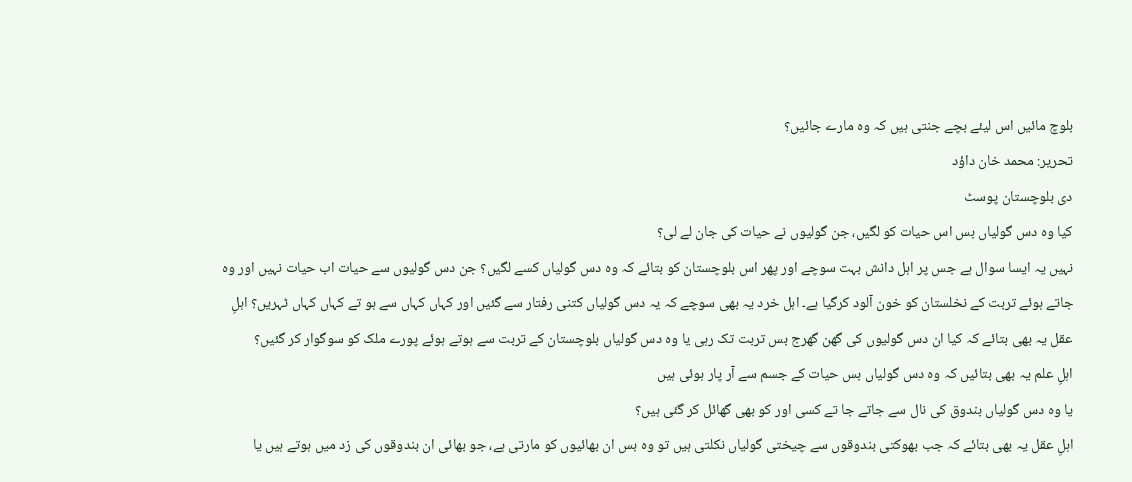بلوچ مائیں اس لیئے بچے جنتی ہیں کہ وہ مارے جائیں؟
تحریر: محمد خان داؤد
دی بلوچستان پوسٹ
کیا وہ دس گولیاں بس اس حیات کو لگیں، جن گولیوں نے حیات کی جان لے لی؟
نہیں یہ ایسا سوال ہے جس پر اہل دانش بہت سوچے اور پھر اس بلوچستان کو بتائے کہ وہ دس گولیاں کسے لگیں؟ جن دس گولیوں سے حیات اب حیات نہیں اور وہ جاتے ہوئے تربت کے نخلستان کو خون آلود کرگیا ہے۔ اہل خرد یہ بھی سوچے کہ یہ دس گولیاں کتنی رفتار سے گئیں اور کہاں کہاں سے ہو تے کہاں کہاں ٹہریں؟ اہلِ عقل یہ بھی بتائے کہ کیا ان دس گولیوں کی گھن گھرج بس تربت تک رہی یا وہ دس گولیاں بلوچستان کے تربت سے ہوتے ہوئے پورے ملک کو سوگوار کر گئیں؟
اہلِ علم یہ بھی بتائیں کہ وہ دس گولیاں بس حیات کے جسم سے آر پار ہوئی ہیں
یا وہ دس گولیاں بندوق کی نال سے جاتے جا تے کسی اور کو بھی گھائل کر گئی ہیں؟
اہلِ عقل یہ بھی بتائے کہ جب بھوکتی بندوقوں سے چیختی گولیاں نکلتی ہیں تو وہ بس ان بھائیوں کو مارتی ہے، جو بھائی ان بندوقوں کی زد میں ہوتے ہیں یا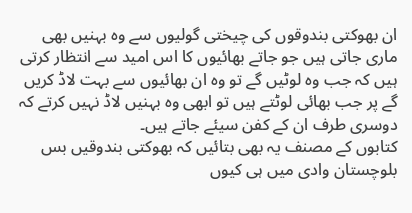ان بھوکتی بندوقوں کی چیختی گولیوں سے وہ بہنیں بھی ماری جاتی ہیں جو جاتے بھائیوں کا اس امید سے انتظار کرتی ہیں کہ جب وہ لوٹیں گے تو وہ ان بھائیوں سے بہت لاڈ کریں گے پر جب بھائی لوٹتے ہیں تو ابھی وہ بہنیں لاڈ نہیں کرتے کہ دوسری طرف ان کے کفن سیئے جاتے ہیں۔
کتابوں کے مصنف یہ بھی بتائیں کہ بھوکتی بندوقیں بس بلوچستان وادی میں ہی کیوں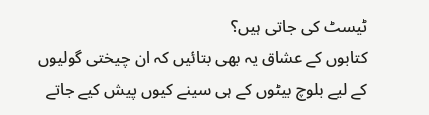ٹیسٹ کی جاتی ہیں؟
کتابوں کے عشاق یہ بھی بتائیں کہ ان چیختی گولیوں کے لیے بلوچ بیٹوں کے ہی سینے کیوں پیش کیے جاتے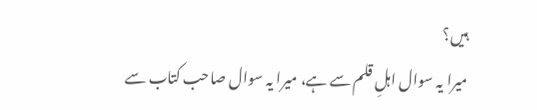ہیں؟
میرا یہ سوال اہلِ قلم سے ہے، میرا یہ سوال صاحب کتاب سے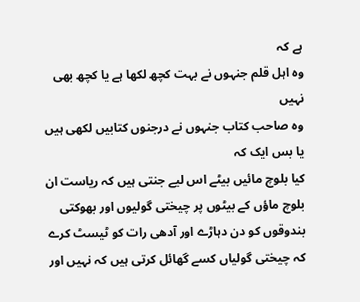ہے کہ
وہ اہل قلم جنہوں نے بہت کچھ لکھا ہے یا کچھ بھی نہیں
وہ صاحب کتاب جنہوں نے درجنوں کتابیں لکھی ہیں یا بس ایک کہ
کیا بلوچ مائیں بیٹے اس لیے جنتی ہیں کہ ریاست ان بلوچ ماؤں کے بیٹوں پر چیختی گولیوں اور بھوکتی بندوقوں کو دن دہاڑے اور آدھی رات کو ٹیسٹ کرے کہ چیختی گولیاں کسے گھائل کرتی ہیں کہ نہیں اور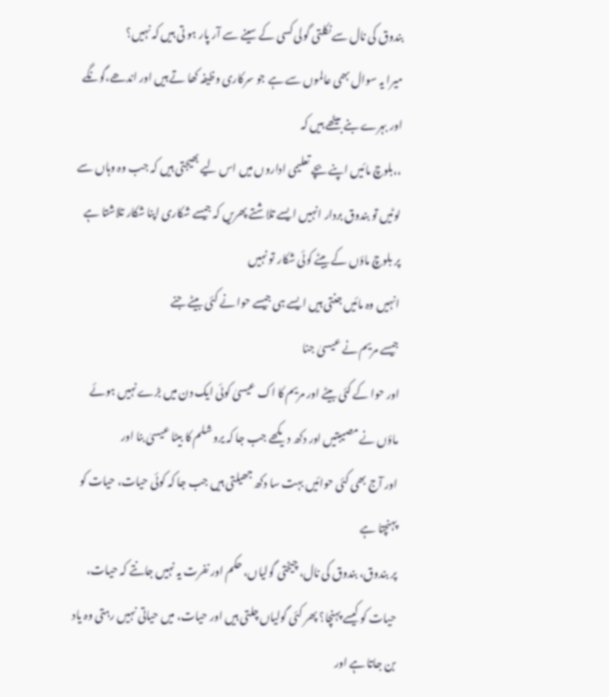بندوق کی نال سے نکلتی گولی کسی کے سینے سے آر پار ہو تی ہیں کہ نہیں؟
میرا یہ سوال بھی عالموں سے ہے جو سرکاری وظیفہ کھا تے ہیں اور اندھے،گونگے اور بہرے بنے بیٹھے ہیں کہ
،،بلوچ مائیں اپنے بچے تعلیمی اداروں میں اس لیے بھیجتی ہیں کہ جب وہ وہاں سے لوٹیں تو بندوق بردار انہیں ایسے تلاشتے پھریں کہ جیسے شکاری اپنا شکار تلاشتا ہے
پر بلوچ ماؤں کے بیٹے کوئی شکار تو نہیں
انہیں وہ مائیں جنتی ہیں ایسے ہی جیسے حوا نے کئی بیٹے جنے
جیسے مریم نے عیسیٰ جنا
اور حوا کے کئی بیٹے اور مریم کا اک عیسیٰ کوئی ایک دن میں بڑے نہیں ہوئے
ماؤں نے مصیبتیں اور دکھ دیکھے جب جا کہ یرو شلم کا بیٹا عیسیٰ بنا اور
اور آج بھی کئی حوائیں بہت سا دکھ جھیلتی ہیں جب جا کہ کوئی حیات، حیات کو پہنچتا ہے
پر بندوق، بندوق کی نال، چیختی گولیاں، حکم اور نفرت یہ نہیں جانتے کہ حیات، حیات کو کیسے پہنچا؟ پھر کئی گولیاں چلتی ہیں اور حیات، میں حیاتی نہیں رہتی وہ یاد بن جاتا ہے اور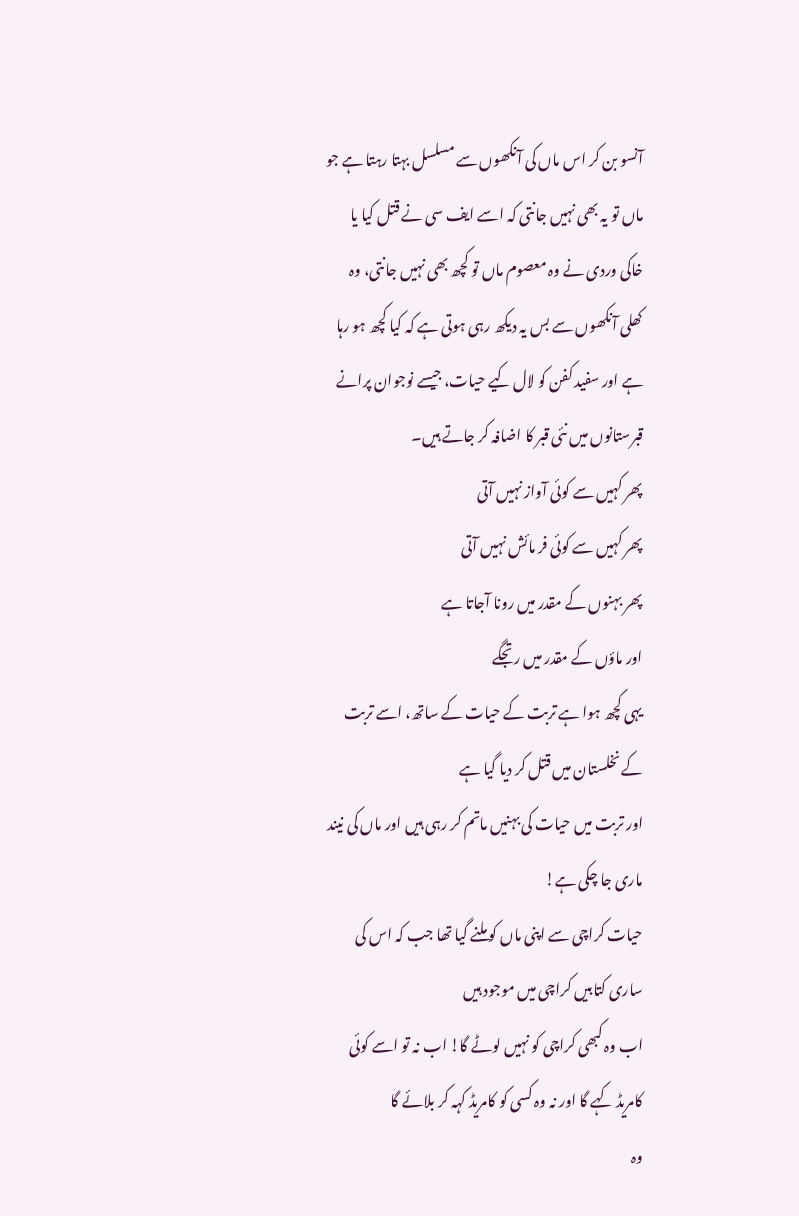آنسو بن کر اس ماں کی آنکھوں سے مسلسل بہتا رہتا ہے جو ماں تو یہ بھی نہیں جانتی کہ اسے ایف سی نے قتل کیا یا خاکی وردی نے وہ معصوم ماں تو کچھ بھی نہیں جانتی، وہ کھلی آنکھوں سے بس یہ دیکھ رہی ہوتی ہے کہ کیا کچھ ہو رہا ہے اور سفید کفن کو لال کیے حیات، جیسے نوجوان پرانے قبرستانوں میں نئی قبر کا اضافہ کر جاتے ہیں۔
پھر کہیں سے کوئی آواز نہیں آتی
پھر کہیں سے کوئی فر مائش نہیں آتی
پھر بہنوں کے مقدر میں رونا آجاتا ہے
اور ماؤں کے مقدر میں رتجگے
یہی کچھ ہوا ہے تربت کے حیات کے ساتھ، اسے تربت کے نخلستان میں قتل کر دیا گیا ہے
اور تربت میں حیات کی بہنیں ماتم کر رہی ہیں اور ماں کی نیند ماری جا چکی ہے!
حیات کراچی سے اپنی ماں کو ملنے گیا تھا جب کہ اس کی ساری کتابیں کراچی میں موجود ہیں
اب وہ کبھی کراچی کو نہیں لوٹے گا! اب نہ تو اسے کوئی کامریڈ کہے گا اور نہ وہ کسی کو کامریڈ کہہ کر بلائے گا
وہ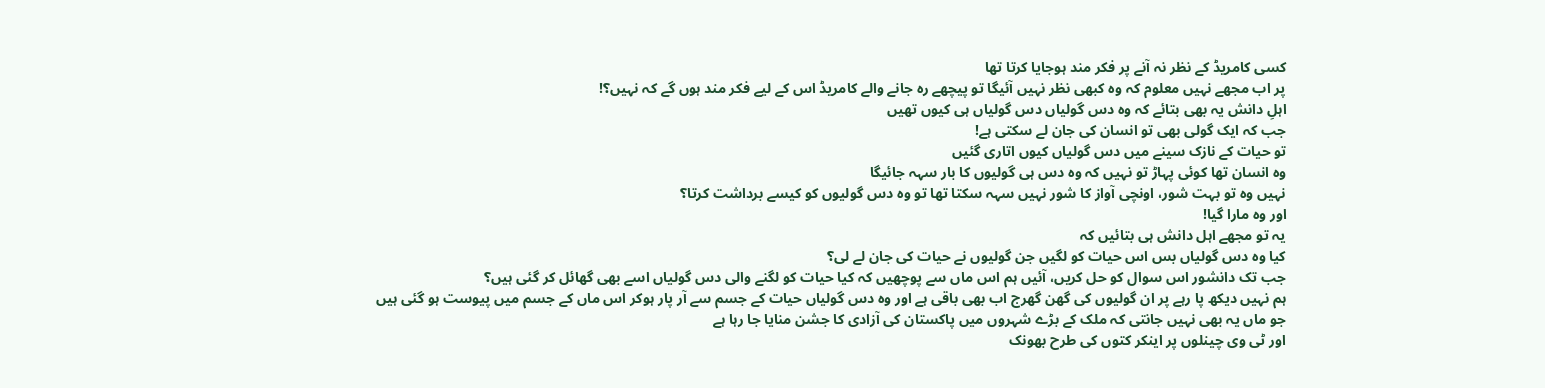کسی کامریڈ کے نظر نہ آنے پر فکر مند ہوجایا کرتا تھا
پر اب مجھے نہیں معلوم کہ وہ کبھی نظر نہیں آئیگا تو پیچھے رہ جانے والے کامریڈ اس کے لیے فکر مند ہوں گے کہ نہیں؟!
اہلِ دانش یہ بھی بتائے کہ وہ دس گولیاں دس گولیاں ہی کیوں تھیں
جب کہ ایک گولی بھی تو انسان کی جان لے سکتی ہے!
تو حیات کے نازک سینے میں دس گولیاں کیوں اتاری گئیں
وہ انسان تھا کوئی پہاڑ تو نہیں کہ وہ دس ہی گولیوں کا بار سہہ جائیگا
نہیں وہ تو بہت شور، اونچی آواز کا شور نہیں سہہ سکتا تھا تو وہ دس گولیوں کو کیسے برداشت کرتا؟
اور وہ مارا گیا!
یہ تو مجھے اہل دانش ہی بتائیں کہ
کیا وہ دس گولیاں بس اس حیات کو لگیں جن گولیوں نے حیات کی جان لے لی؟
جب تک دانشور اس سوال کو حل کریں، آئیں ہم اس ماں سے پوچھیں کہ کیا حیات کو لگنے والی دس گولیاں اسے بھی گھائل کر گئی ہیں؟
ہم نہیں دیکھ پا رہے پر ان گولیوں کی گھن گھرج اب بھی باقی ہے اور وہ دس گولیاں حیات کے جسم سے آر پار ہوکر اس ماں کے جسم میں پیوست ہو گئی ہیں
جو ماں یہ بھی نہیں جانتی کہ ملک کے بڑے شہروں میں پاکستان کی آزادی کا جشن منایا جا رہا ہے
اور ٹی وی چینلوں پر اینکر کتوں کی طرح بھونک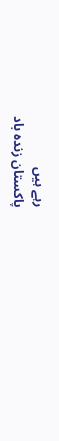رہے ہیں
پاکستان زندہ باد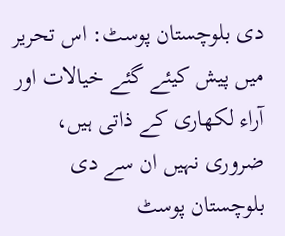دی بلوچستان پوسٹ: اس تحریر میں پیش کیئے گئے خیالات اور آراء لکھاری کے ذاتی ہیں، ضروری نہیں ان سے دی بلوچستان پوسٹ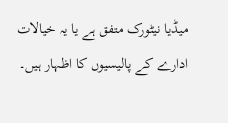میڈیا نیٹورک متفق ہے یا یہ خیالات ادارے کے پالیسیوں کا اظہار ہیں۔